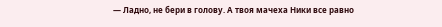— Ладно, не бери в голову. А твоя мачеха Ники все равно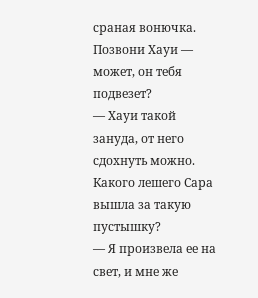сраная вонючка. Позвони Хауи — может, он тебя подвезет?
— Хауи такой зануда, от него сдохнуть можно. Какого лешего Сара вышла за такую пустышку?
— Я произвела ее на свет, и мне же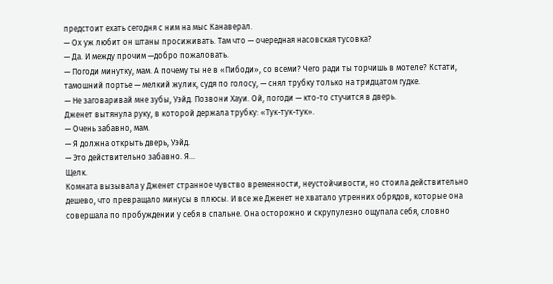предстоит ехать сегодня с ним на мыс Канаверал.
— Ох уж любит он штаны просиживать. Там что — очередная насовская тусовка?
— Да. И между прочим —добро пожаловать.
— Погоди минутку, мам. А почему ты не в «Пибоди», со всеми? Чего ради ты торчишь в мотеле? Кстати, тамошний портье — мелкий жулик, судя по голосу, — снял трубку только на тридцатом гудке.
— Не заговаривай мне зубы, Уэйд. Позвони Хауи. Ой, погоди — кто-то стучится в дверь.
Дженет вытянула руку, в которой держала трубку: «Тук-тук-тук».
— Очень забавно, мам.
— Я должна открыть дверь, Уэйд.
— Это действительно забавно. Я...
Щелк.
Комната вызывала у Дженет странное чувство временности, неустойчивости, но стоила действительно дешево, что превращало минусы в плюсы. И все же Дженет не хватало утренних обрядов, которые она совершала по пробуждении у себя в спальне. Она осторожно и скрупулезно ощупала себя, словно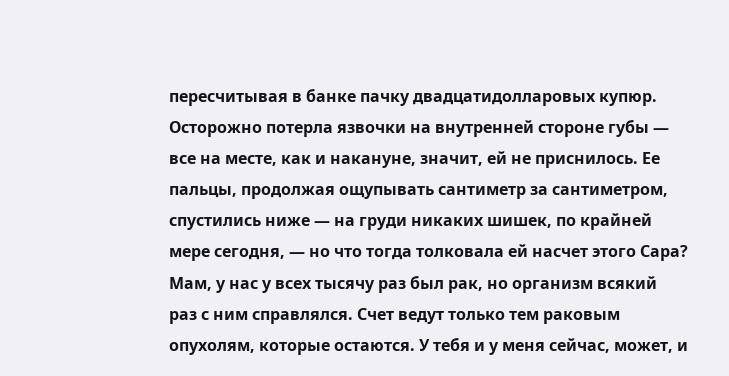пересчитывая в банке пачку двадцатидолларовых купюр. Осторожно потерла язвочки на внутренней стороне губы — все на месте, как и накануне, значит, ей не приснилось. Ее пальцы, продолжая ощупывать сантиметр за сантиметром, спустились ниже — на груди никаких шишек, по крайней мере сегодня, — но что тогда толковала ей насчет этого Сара? Мам, у нас у всех тысячу раз был рак, но организм всякий раз с ним справлялся. Счет ведут только тем раковым опухолям, которые остаются. У тебя и у меня сейчас, может, и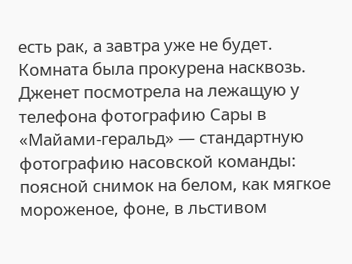есть рак, а завтра уже не будет.
Комната была прокурена насквозь. Дженет посмотрела на лежащую у телефона фотографию Сары в «Майами-геральд» — стандартную фотографию насовской команды: поясной снимок на белом, как мягкое мороженое, фоне, в льстивом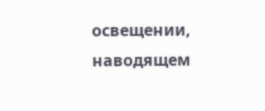освещении, наводящем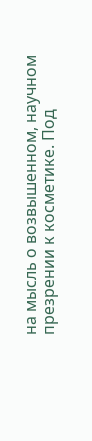на мысль о возвышенном, научном презрении к косметике. Под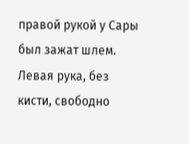правой рукой у Сары был зажат шлем. Левая рука, без кисти, свободно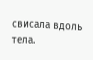свисала вдоль тела.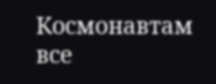Космонавтам все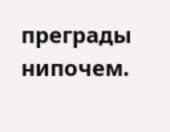преграды нипочем.